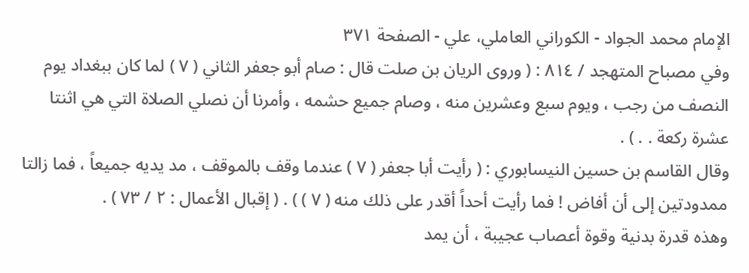الإمام محمد الجواد - الكوراني العاملي، علي - الصفحة ٣٧١
وفي مصباح المتهجد / ٨١٤ : ( وروى الريان بن صلت قال : صام أبو جعفر الثاني ( ٧ ) لما كان ببغداد يوم النصف من رجب ، ويوم سبع وعشرين منه ، وصام جميع حشمه ، وأمرنا أن نصلي الصلاة التي هي اثنتا عشرة ركعة . . ) .
وقال القاسم بن حسين النيسابوري : ( رأيت أبا جعفر ( ٧ ) عندما وقف بالموقف ، مد يديه جميعاً ، فما زالتا ممدودتين إلى أن أفاض ! فما رأيت أحداً أقدر على ذلك منه ( ٧ ) ) . ( إقبال الأعمال : ٢ / ٧٣ ) .
وهذه قدرة بدنية وقوة أعصاب عجيبة ، أن يمد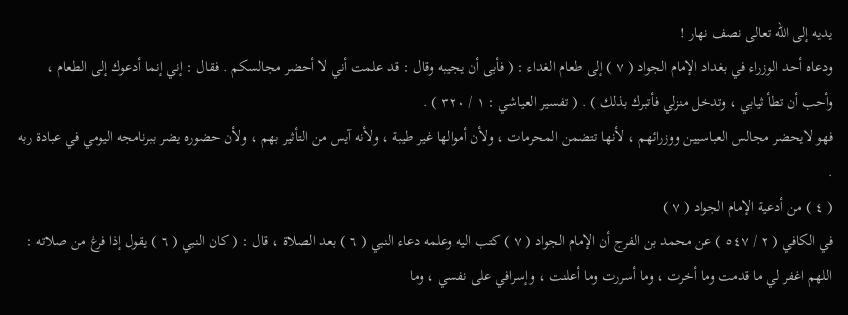يديه إلى الله تعالى نصف نهار !
ودعاه أحد الوزراء في بغداد الإمام الجواد ( ٧ ) إلى طعام الغداء : ( فأبى أن يجيبه وقال : قد علمت أني لا أحضر مجالسكم . فقال : إني إنما أدعوك إلى الطعام ، وأحب أن تطأ ثيابي ، وتدخل منزلي فأتبرك بذلك ) . ( تفسير العياشي : ١ / ٣٢٠ ) .
فهو لايحضر مجالس العباسيين ووزرائهم ، لأنها تتضمن المحرمات ، ولأن أموالها غير طيبة ، ولأنه آيس من التأثير بهم ، ولأن حضوره يضر ببرنامجه اليومي في عبادة ربه .
( ٤ ) من أدعية الإمام الجواد ( ٧ )
في الكافي ( ٢ / ٥٤٧ ) عن محمد بن الفرج أن الإمام الجواد ( ٧ ) كتب اليه وعلمه دعاء النبي ( ٦ ) بعد الصلاة ، قال : ( كان النبي ( ٦ ) يقول إذا فرغ من صلاته :
اللهم اغفر لي ما قدمت وما أخرت ، وما أسررت وما أعلنت ، وإسرافي على نفسي ، وما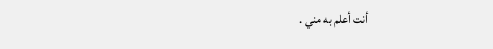أنت أعلم به مني .